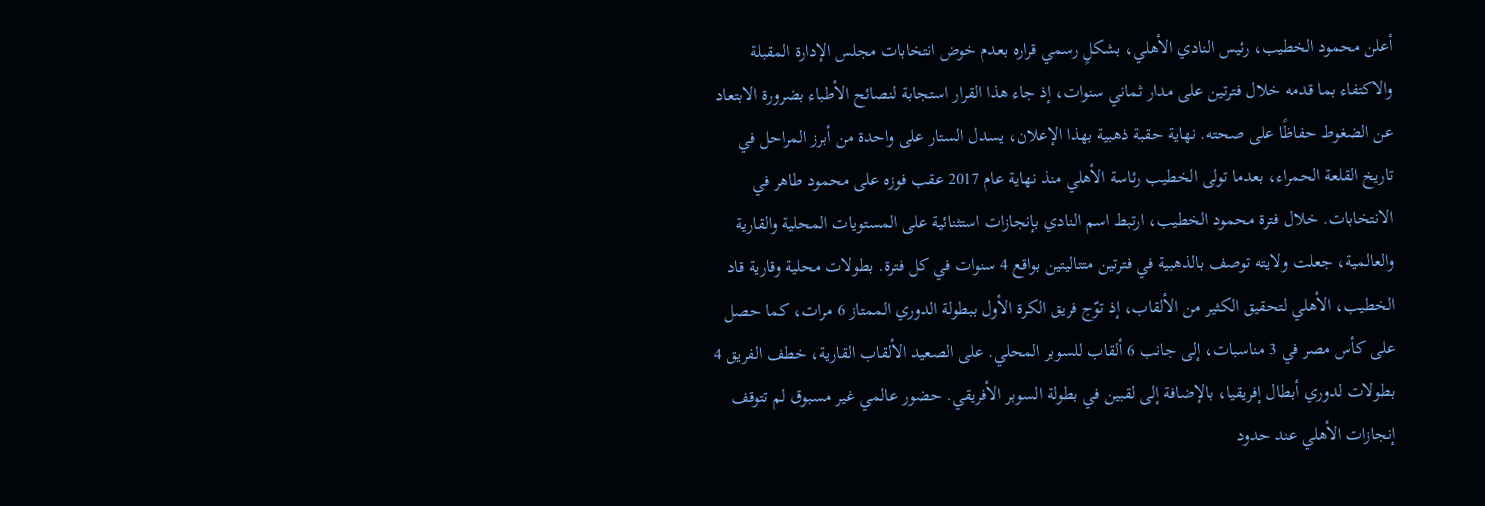أعلن محمود الخطيب، رئيس النادي الأهلي، بشكلٍ رسمي قراره بعدم خوض انتخابات مجلس الإدارة المقبلة والاكتفاء بما قدمه خلال فترتين على مدار ثماني سنوات، إذ جاء هذا القرار استجابة لنصائح الأطباء بضرورة الابتعاد عن الضغوط حفاظًا على صحته. نهاية حقبة ذهبية بهذا الإعلان، يسدل الستار على واحدة من أبرز المراحل في تاريخ القلعة الحمراء، بعدما تولى الخطيب رئاسة الأهلي منذ نهاية عام 2017 عقب فوزه على محمود طاهر في الانتخابات. خلال فترة محمود الخطيب، ارتبط اسم النادي بإنجازات استثنائية على المستويات المحلية والقارية والعالمية، جعلت ولايته توصف بالذهبية في فترتين متتاليتين بواقع 4 سنوات في كل فترة. بطولات محلية وقارية قاد الخطيب، الأهلي لتحقيق الكثير من الألقاب، إذ توّج فريق الكرة الأول ببطولة الدوري الممتاز 6 مرات، كما حصل على كأس مصر في 3 مناسبات، إلى جانب 6 ألقاب للسوبر المحلي. على الصعيد الألقاب القارية، خطف الفريق 4 بطولات لدوري أبطال إفريقيا، بالإضافة إلى لقبين في بطولة السوبر الأفريقي. حضور عالمي غير مسبوق لم تتوقف إنجازات الأهلي عند حدود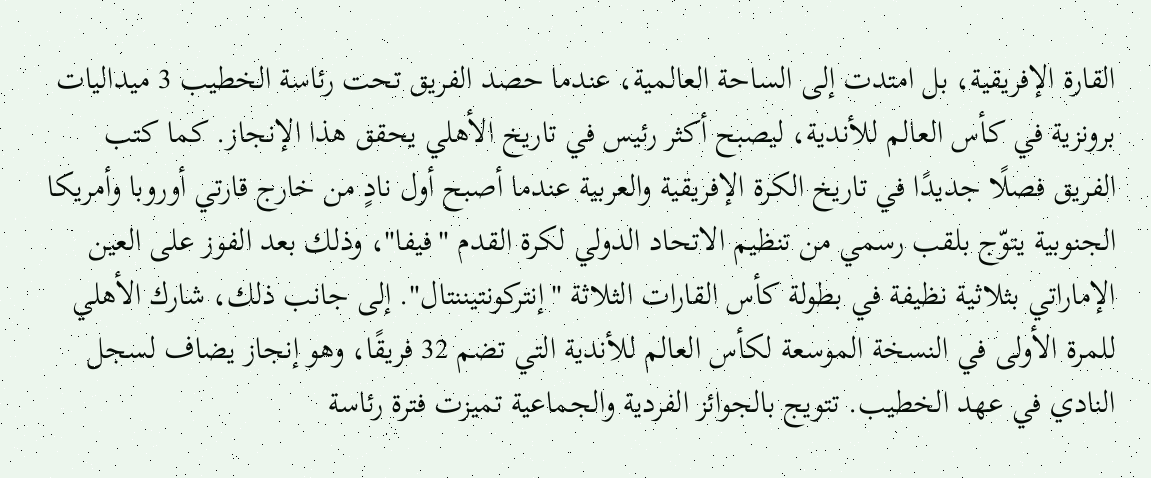القارة الإفريقية، بل امتدت إلى الساحة العالمية، عندما حصد الفريق تحت رئاسة الخطيب 3 ميداليات برونزية في كأس العالم للأندية، ليصبح أكثر رئيس في تاريخ الأهلي يحقق هذا الإنجاز. كما كتب الفريق فصلًا جديدًا في تاريخ الكرة الإفريقية والعربية عندما أصبح أول نادٍ من خارج قارتي أوروبا وأمريكا الجنوبية يتوّج بلقب رسمي من تنظيم الاتحاد الدولي لكرة القدم "فيفا"، وذلك بعد الفوز على العين الإماراتي بثلاثية نظيفة في بطولة كأس القارات الثلاثة "إنتركونتيننتال". إلى جانب ذلك، شارك الأهلي للمرة الأولى في النسخة الموسعة لكأس العالم للأندية التي تضم 32 فريقًا، وهو إنجاز يضاف لسجل النادي في عهد الخطيب. تتويج بالجوائز الفردية والجماعية تميزت فترة رئاسة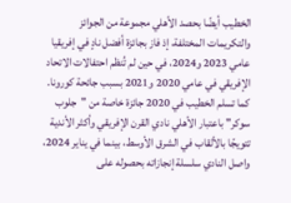الخطيب أيضًا بحصد الأهلي مجموعة من الجوائز والتكريمات المختلفة، إذ فاز بجائزة أفضل نادٍ في إفريقيا عامي 2023 و2024، في حين لم تُنظم احتفالات الاتحاد الإفريقي في عامي 2020 و2021 بسبب جائحة كورونا. كما تسلم الخطيب في 2020 جائزة خاصة من "جلوب سوكر" باعتبار الأهلي نادي القرن الإفريقي وأكثر الأندية تتويجًا بالألقاب في الشرق الأوسط، بينما في يناير 2024، واصل النادي سلسلة إنجازاته بحصوله على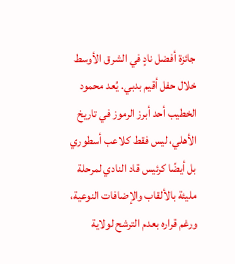جائزة أفضل نادٍ في الشرق الأوسط خلال حفل أقيم بدبي. يُعد محمود الخطيب أحد أبرز الرموز في تاريخ الأهلي، ليس فقط كلاعب أسطوري بل أيضًا كرئيس قاد النادي لمرحلة مليئة بالألقاب والإضافات النوعية، ورغم قراره بعدم الترشح لولاية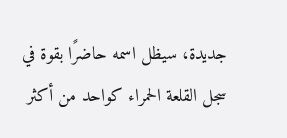جديدة، سيظل اسمه حاضرًا بقوة في سجل القلعة الحمراء كواحد من أكثر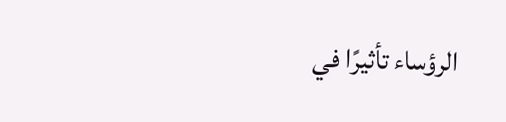الرؤساء تأثيرًا في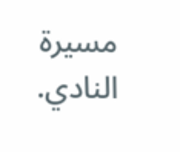مسيرة النادي.